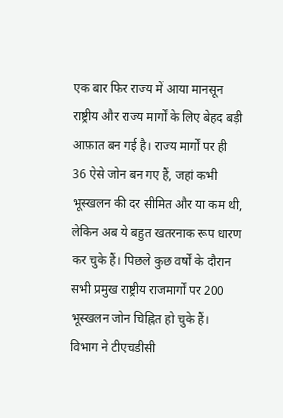एक बार फिर राज्य में आया मानसून राष्ट्रीय और राज्य मार्गों के लिए बेहद बड़ी आफ़ात बन गई है। राज्य मार्गों पर ही 36 ऐसे जोन बन गए हैं, जहां कभी भूस्खलन की दर सीमित और या कम थी, लेकिन अब ये बहुत खतरनाक रूप धारण कर चुके हैं। पिछले कुछ वर्षों के दौरान सभी प्रमुख राष्ट्रीय राजमार्गों पर 200 भूस्खलन जोन चिह्नित हो चुके हैं। विभाग ने टीएचडीसी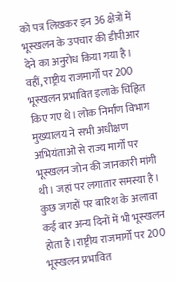को पत्र लिखकर इन 36 क्षेत्रों में भूस्खलन के उपचार की डीपीआर देने का अनुरोध किया गया है। वहीं, राष्ट्रीय राजमार्गों पर 200 भूस्खलन प्रभावित इलाके चिह्नित किए गए थे। लोक निर्माण विभाग मुख्यालय ने सभी अधीक्षण अभियंताओं से राज्य मार्गों पर भूस्खलन जोन की जानकारी मांगी थी। जहां पर लगातार समस्या है। कुछ जगहों पर बारिश के अलावा कई बार अन्य दिनों में भी भूस्खलन होता है।राष्ट्रीय राजमार्गों पर 200 भूस्खलन प्रभावित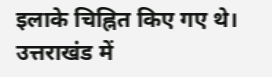इलाके चिह्नित किए गए थे।
उत्तराखंड में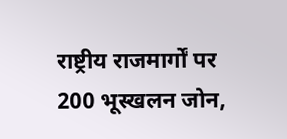राष्ट्रीय राजमार्गों पर 200 भूस्खलन जोन,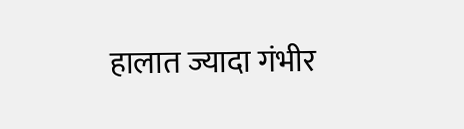हालात ज्यादा गंभीर